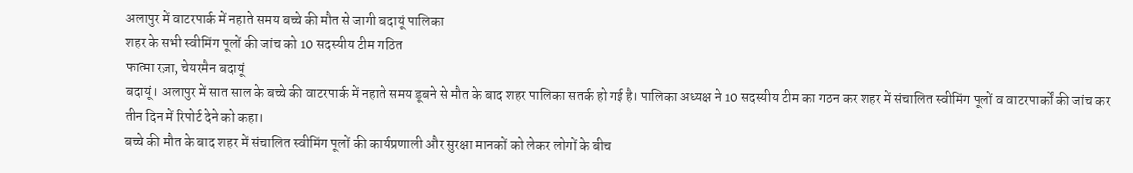अलापुर में वाटरपार्क में नहाते समय बच्चे की मौत से जागी बदायूं पालिका
शहर के सभी स्वीमिंग पूलों की जांच को 10 सदस्यीय टीम गठित
फात्मा रज़ा, चेयरमैन बदायूं
बदायूं। अलापुर में सात साल के बच्चे की वाटरपार्क में नहाते समय डूबने से मौत के बाद शहर पालिका सतर्क हो गई है। पालिका अध्यक्ष ने 10 सदस्यीय टीम का गठन कर शहर में संचालित स्वीमिंग पूलों व वाटरपार्कों की जांच कर तीन दिन में रिपोर्ट देने को कहा।
बच्चे की मौत के बाद शहर में संचालित स्वीमिंग पूलों की कार्यप्रणाली और सुरक्षा मानकों को लेकर लोगों के बीच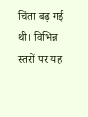चिंता बढ़ गई थी। विभिन्न स्तरों पर यह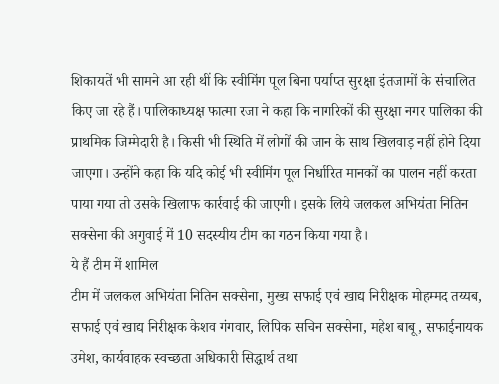शिकायतें भी सामने आ रही थीं कि स्वीमिंग पूल बिना पर्याप्त सुरक्षा इंतजामों के संचालित किए जा रहे हैं। पालिकाध्यक्ष फात्मा रजा ने कहा कि नागरिकों की सुरक्षा नगर पालिका की प्राथमिक जिम्मेदारी है। किसी भी स्थिति में लोगों की जान के साथ खिलवाड़ नहीं होने दिया जाएगा। उन्होंने कहा कि यदि कोई भी स्वीमिंग पूल निर्धारित मानकों का पालन नहीं करता पाया गया तो उसके खिलाफ कार्रवाई की जाएगी। इसके लिये जलकल अभियंता नितिन सक्सेना की अगुवाई में 10 सदस्यीय टीम का गठन किया गया है।
ये हैं टीम में शामिल
टीम में जलकल अभियंता नितिन सक्सेना, मुख्य सफाई एवं खाद्य निरीक्षक मोहम्मद तय्यब, सफाई एवं खाद्य निरीक्षक केशव गंगवार, लिपिक सचिन सक्सेना, महेश बाबू, सफाईनायक उमेश, कार्यवाहक स्वच्छता अधिकारी सिद्धार्थ तथा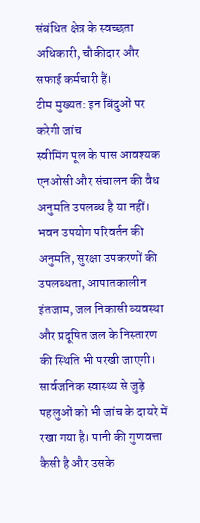संबंधित क्षेत्र के स्वच्छता अधिकारी, चौकीदार और सफाई कर्मचारी हैं।
टीम मुख्यत: इन बिंदुओं पर करेगी जांच
स्वीमिंग पूल के पास आवश्यक एनओसी और संचालन की वैध अनुमति उपलब्ध है या नहीं। भवन उपयोग परिवर्तन की अनुमति, सुरक्षा उपकरणों की उपलब्धता, आपातकालीन इंतजाम, जल निकासी व्यवस्था और प्रदूषित जल के निस्तारण की स्थिति भी परखी जाएगी। सार्वजनिक स्वास्थ्य से जुड़े पहलुओं को भी जांच के दायरे में रखा गया है। पानी की गुणवत्ता कैसी है और उसके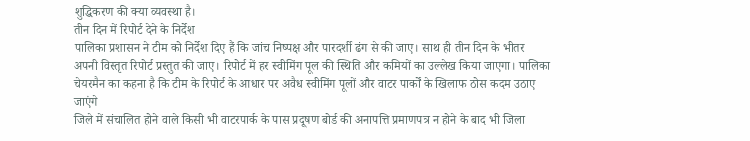शुद्धिकरण की क्या व्यवस्था है।
तीन दिन में रिपोर्ट देने के निर्देश
पालिका प्रशासन ने टीम को निर्देश दिए हैं कि जांच निष्पक्ष और पारदर्शी ढंग से की जाए। साथ ही तीन दिन के भीतर अपनी विस्तृत रिपोर्ट प्रस्तुत की जाए। रिपोर्ट में हर स्वीमिंग पूल की स्थिति और कमियों का उल्लेख किया जाएगा। पालिका चेयरमैन का कहना है कि टीम के रिपोर्ट के आधार पर अवैध स्वीमिंग पूलों और वाटर पार्कों के खिलाफ ठोस कदम उठाए जाएंगे
जिले में संचालित होने वाले किसी भी वाटरपार्क के पास प्रदूषण बोर्ड की अनापत्ति प्रमाणपत्र न होने के बाद भी जिला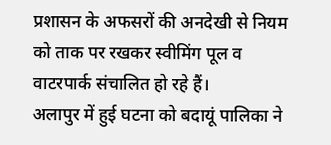प्रशासन के अफसरों की अनदेखी से नियम को ताक पर रखकर स्वीमिंग पूल व वाटरपार्क संचालित हो रहे हैं।
अलापुर में हुई घटना को बदायूं पालिका ने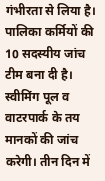गंभीरता से लिया है। पालिका कर्मियों की 10 सदस्यीय जांच टीम बना दी है। स्वीमिंग पूल व वाटरपार्क के तय मानकों की जांच करेगी। तीन दिन में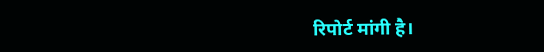रिपोर्ट मांगी है।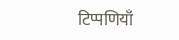टिप्पणियाँ